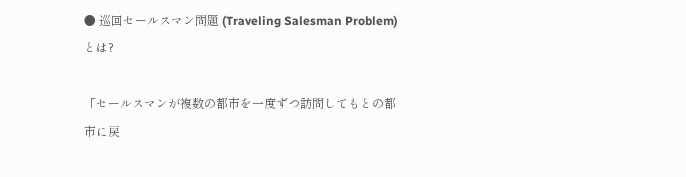● 巡回セールスマン問題 (Traveling Salesman Problem) とは?

「セールスマンが複数の都市を一度ずつ訪問してもとの都市に戻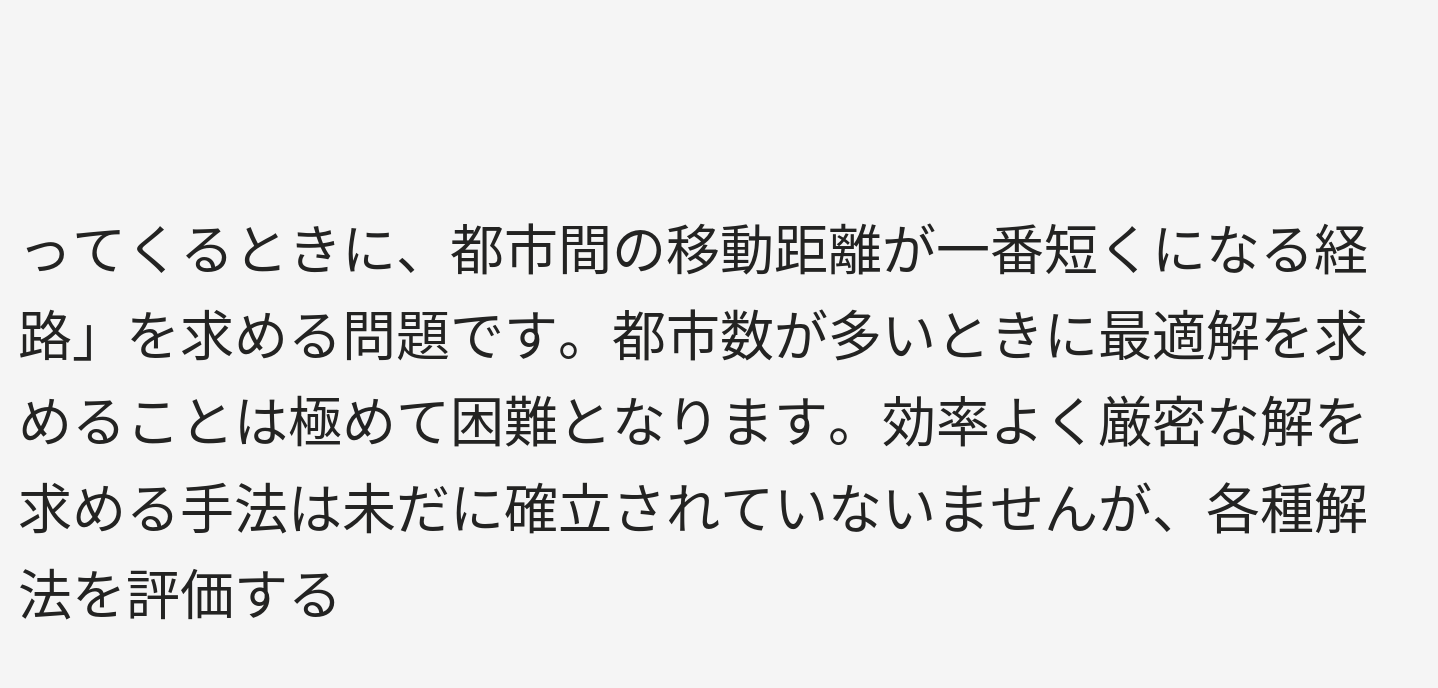ってくるときに、都市間の移動距離が一番短くになる経路」を求める問題です。都市数が多いときに最適解を求めることは極めて困難となります。効率よく厳密な解を求める手法は未だに確立されていないませんが、各種解法を評価する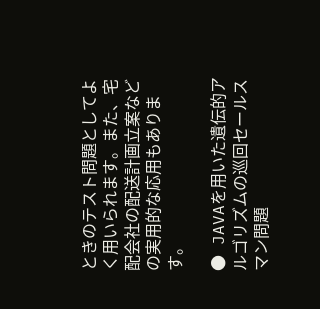ときのテスト問題としてよく用いられます。また、宅配会社の配送計画立案などの実用的な応用もあります。

● JAVAを用いた遺伝的アルゴリズムの巡回セールスマン問題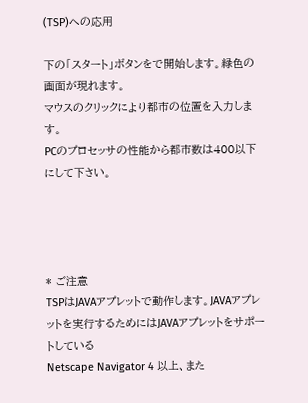(TSP)への応用

下の「スタート」ボタンをで開始します。緑色の画面が現れます。
マウスのクリックにより都市の位置を入力します。
PCのプロセッサの性能から都市数は400以下にして下さい。




* ご注意
TSPはJAVAアプレットで動作します。JAVAアプレットを実行するためにはJAVAアプレットをサポートしている
Netscape Navigator 4 以上、また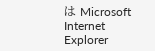は Microsoft Internet Explorer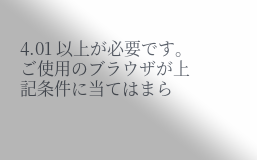4.01 以上が必要です。
ご使用のブラウザが上記条件に当てはまら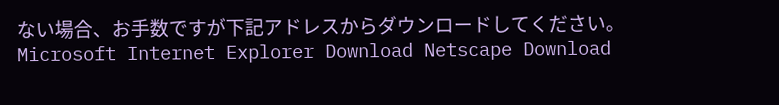ない場合、お手数ですが下記アドレスからダウンロードしてください。
Microsoft Internet Explorer Download Netscape Download